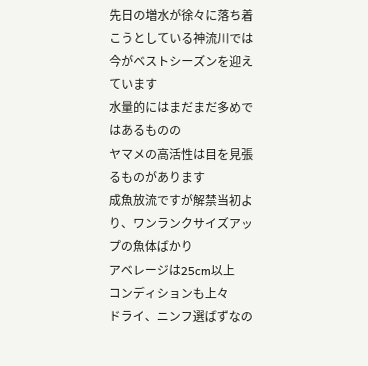先日の増水が徐々に落ち着こうとしている神流川では
今がベストシーズンを迎えています
水量的にはまだまだ多めではあるものの
ヤマメの高活性は目を見張るものがあります
成魚放流ですが解禁当初より、ワンランクサイズアップの魚体ばかり
アベレージは25cm以上
コンディションも上々
ドライ、ニンフ選ばずなの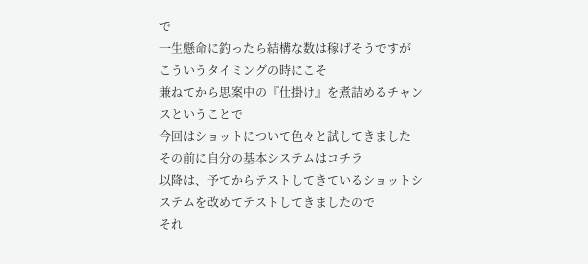で
一生懸命に釣ったら結構な数は稼げそうですが
こういうタイミングの時にこそ
兼ねてから思案中の『仕掛け』を煮詰めるチャンスということで
今回はショットについて色々と試してきました
その前に自分の基本システムはコチラ
以降は、予てからテストしてきているショットシステムを改めてテストしてきましたので
それ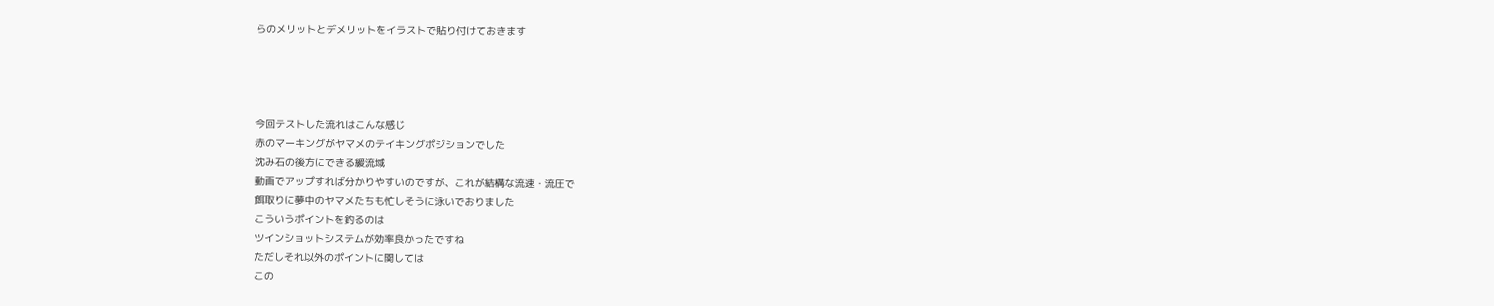らのメリットとデメリットをイラストで貼り付けておきます




今回テストした流れはこんな感じ
赤のマーキングがヤマメのテイキングポジションでした
沈み石の後方にできる緩流域
動画でアップすれば分かりやすいのですが、これが結構な流速・流圧で
餌取りに夢中のヤマメたちも忙しそうに泳いでおりました
こういうポイントを釣るのは
ツインショットシステムが効率良かったですね
ただしそれ以外のポイントに関しては
この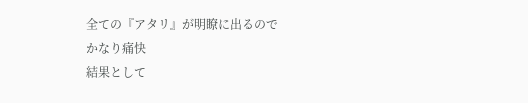全ての『アタリ』が明瞭に出るので
かなり痛快
結果として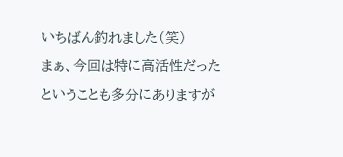いちばん釣れました(笑)
まぁ、今回は特に高活性だったということも多分にありますが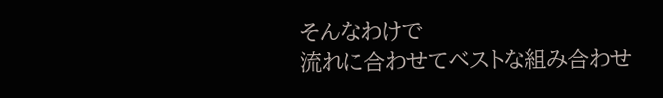そんなわけで
流れに合わせてベストな組み合わせ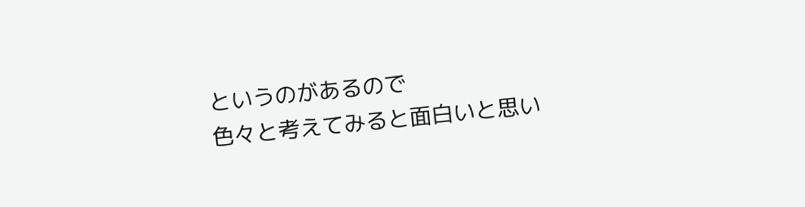というのがあるので
色々と考えてみると面白いと思い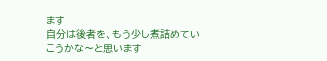ます
自分は後者を、もう少し煮詰めていこうかな〜と思います